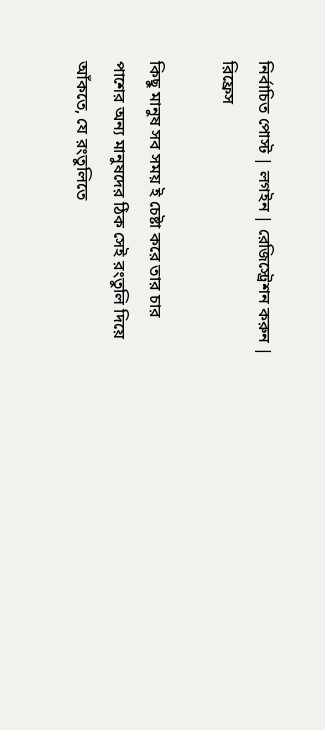নির্বাচিত পোস্ট | লগইন | রেজিস্ট্রেশন করুন | রিফ্রেস

কিছু মানুষ সব সময় ই চেষ্টা করে তার চার পাশের অন্য মানুষদের ঠিক সেই রংতুলি দিয়ে আঁকতে, যে রংতুলিতে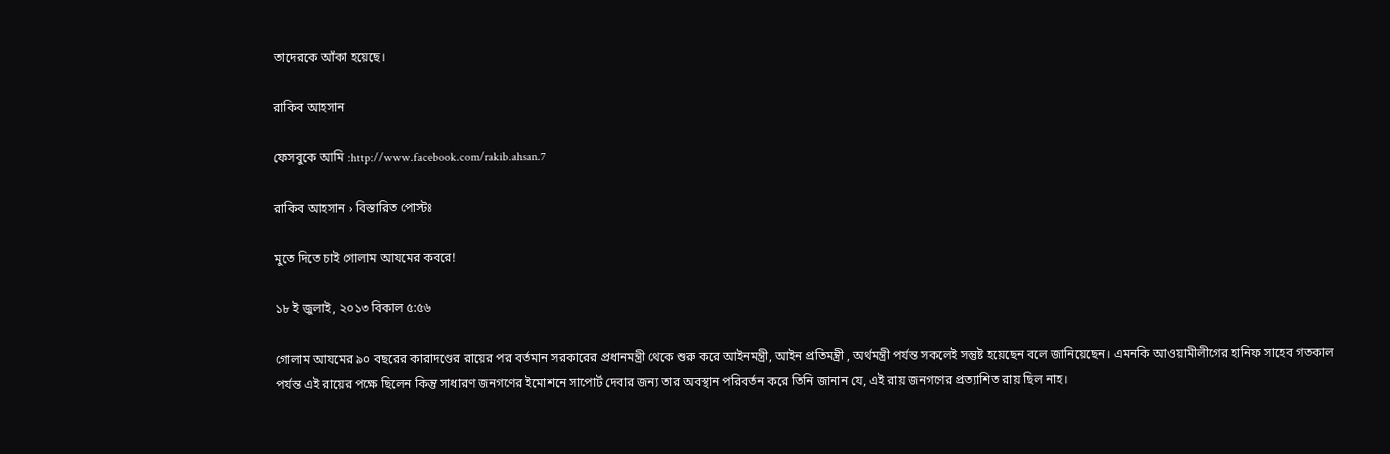তাদেরকে আঁকা হয়েছে।

রাকিব আহসান

ফেসবুকে আমি :http://www.facebook.com/rakib.ahsan.7

রাকিব আহসান › বিস্তারিত পোস্টঃ

মুতে দিতে চাই গোলাম আযমের কবরে!

১৮ ই জুলাই, ২০১৩ বিকাল ৫:৫৬

গোলাম আযমের ৯০ বছরের কারাদণ্ডের রায়ের পর বর্তমান সরকারের প্রধানমন্ত্রী থেকে শুরু করে আইনমন্ত্রী, আইন প্রতিমন্ত্রী , অর্থমন্ত্রী পর্যন্ত সকলেই সন্তুষ্ট হয়েছেন বলে জানিয়েছেন। এমনকি আওয়ামীলীগের হানিফ সাহেব গতকাল পর্যন্ত এই রায়ের পক্ষে ছিলেন কিন্তু সাধারণ জনগণের ইমোশনে সাপোর্ট দেবার জন্য তার অবস্থান পরিবর্তন করে তিনি জানান যে, এই রায় জনগণের প্রত্যাশিত রায় ছিল নাহ।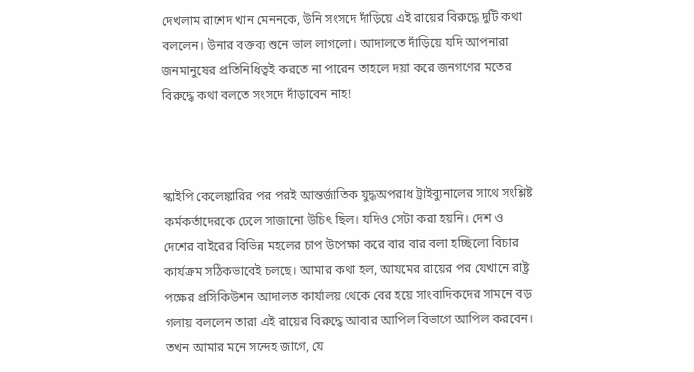দেখলাম রাশেদ খান মেননকে, উনি সংসদে দাঁড়িয়ে এই রায়ের বিরুদ্ধে দুটি কথা বললেন। উনার বক্তব্য শুনে ভাল লাগলো। আদালতে দাঁড়িয়ে যদি আপনারা জনমানুষের প্রতিনিধিত্বই করতে না পারেন তাহলে দয়া করে জনগণের মতের বিরুদ্ধে কথা বলতে সংসদে দাঁড়াবেন নাহ!



স্কাইপি কেলেঙ্কারির পর পরই আন্তর্জাতিক যুদ্ধঅপরাধ ট্রাইব্যুনালের সাথে সংশ্লিষ্ট কর্মকর্তাদেরকে ঢেলে সাজানো উচিৎ ছিল। যদিও সেটা করা হয়নি। দেশ ও দেশের বাইরের বিভিন্ন মহলের চাপ উপেক্ষা করে বার বার বলা হচ্ছিলো বিচার কার্যক্রম সঠিকভাবেই চলছে। আমার কথা হল, আযমের রায়ের পর যেখানে রাষ্ট্র পক্ষের প্রসিকিউশন আদালত কার্যালয় থেকে বের হয়ে সাংবাদিকদের সামনে বড় গলায় বললেন তারা এই রায়ের বিরুদ্ধে আবার আপিল বিভাগে আপিল করবেন। তখন আমার মনে সন্দেহ জাগে, যে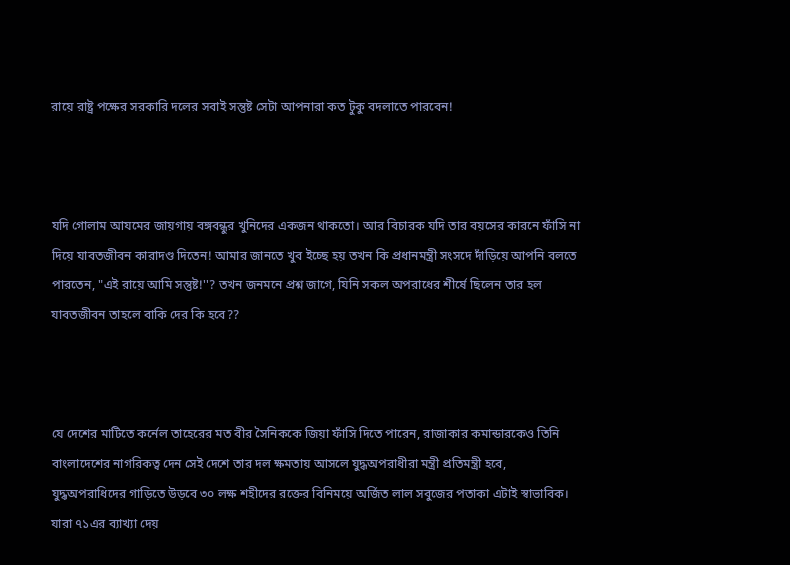রায়ে রাষ্ট্র পক্ষের সরকারি দলের সবাই সন্তুষ্ট সেটা আপনারা কত টুকু বদলাতে পারবেন!



যদি গোলাম আযমের জায়গায় বঙ্গবন্ধুর খুনিদের একজন থাকতো। আর বিচারক যদি তার বয়সের কারনে ফাঁসি না দিয়ে যাবতজীবন কারাদণ্ড দিতেন! আমার জানতে খুব ইচ্ছে হয় তখন কি প্রধানমন্ত্রী সংসদে দাঁড়িয়ে আপনি বলতে পারতেন, "এই রায়ে আমি সন্তুষ্ট!''? তখন জনমনে প্রশ্ন জাগে, যিনি সকল অপরাধের শীর্ষে ছিলেন তার হল যাবতজীবন তাহলে বাকি দের কি হবে??



যে দেশের মাটিতে কর্নেল তাহেরের মত বীর সৈনিককে জিয়া ফাঁসি দিতে পারেন, রাজাকার কমান্ডারকেও তিনি বাংলাদেশের নাগরিকত্ব দেন সেই দেশে তার দল ক্ষমতায় আসলে যুদ্ধঅপরাধীরা মন্ত্রী প্রতিমন্ত্রী হবে, যুদ্ধঅপরাধিদের গাড়িতে উড়বে ৩০ লক্ষ শহীদের রক্তের বিনিময়ে অর্জিত লাল সবুজের পতাকা এটাই স্বাভাবিক। যারা ৭১এর ব্যাখ্যা দেয়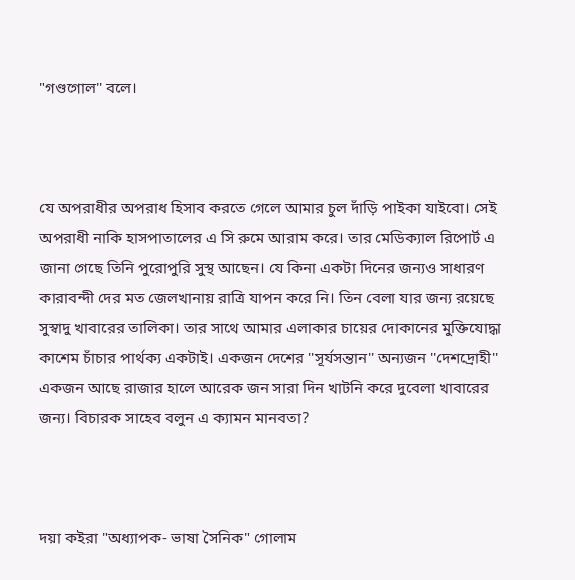"গণ্ডগোল'' বলে।



যে অপরাধীর অপরাধ হিসাব করতে গেলে আমার চুল দাঁড়ি পাইকা যাইবো। সেই অপরাধী নাকি হাসপাতালের এ সি রুমে আরাম করে। তার মেডিক্যাল রিপোর্ট এ জানা গেছে তিনি পুরোপুরি সুস্থ আছেন। যে কিনা একটা দিনের জন্যও সাধারণ কারাবন্দী দের মত জেলখানায় রাত্রি যাপন করে নি। তিন বেলা যার জন্য রয়েছে সুস্বাদু খাবারের তালিকা। তার সাথে আমার এলাকার চায়ের দোকানের মুক্তিযোদ্ধা কাশেম চাঁচার পার্থক্য একটাই। একজন দেশের ''সূর্যসন্তান'' অন্যজন ''দেশদ্রোহী'' একজন আছে রাজার হালে আরেক জন সারা দিন খাটনি করে দুবেলা খাবারের জন্য। বিচারক সাহেব বলুন এ ক্যামন মানবতা?



দয়া কইরা "অধ্যাপক- ভাষা সৈনিক" গোলাম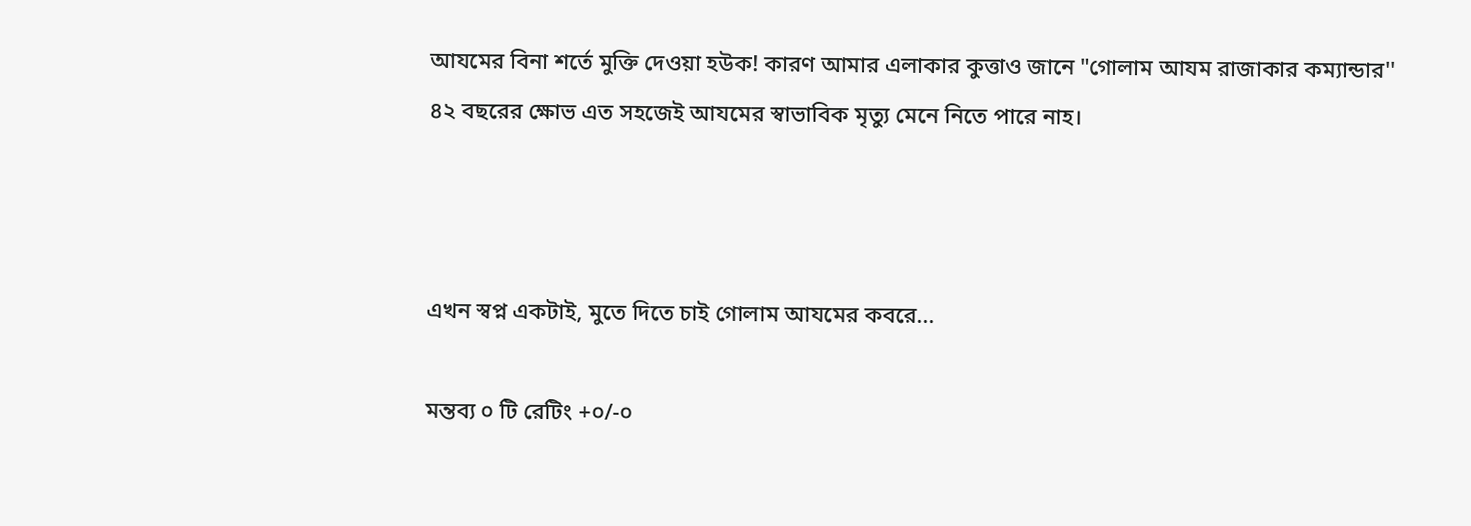আযমের বিনা শর্তে মুক্তি দেওয়া হউক! কারণ আমার এলাকার কুত্তাও জানে "গোলাম আযম রাজাকার কম্যান্ডার'' ৪২ বছরের ক্ষোভ এত সহজেই আযমের স্বাভাবিক মৃত্যু মেনে নিতে পারে নাহ।



এখন স্বপ্ন একটাই, মুতে দিতে চাই গোলাম আযমের কবরে...

মন্তব্য ০ টি রেটিং +০/-০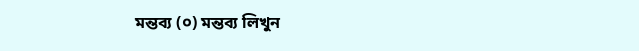মন্তব্য (০) মন্তব্য লিখুন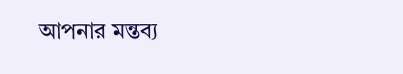আপনার মন্তব্য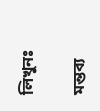লিখুনঃ

মন্তব্য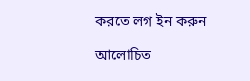করতে লগ ইন করুন

আলোচিত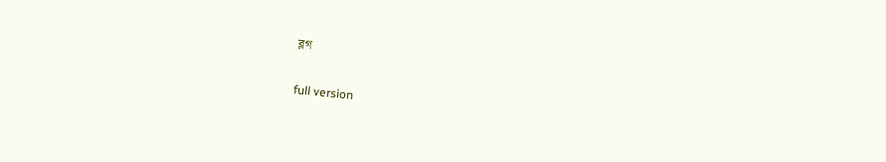ব্লগ


full version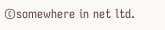©somewhere in net ltd.